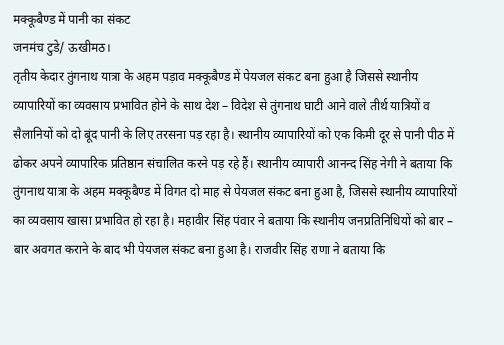मक्कूबैण्ड में पानी का संकट
जनमंच टुडे/ ऊखीमठ।
तृतीय केदार तुंगनाथ यात्रा के अहम पड़ाव मक्कूबैण्ड में पेयजल संकट बना हुआ है जिससे स्थानीय व्यापारियों का व्यवसाय प्रभावित होने के साथ देश – विदेश से तुंगनाथ घाटी आने वाले तीर्थ यात्रियों व सैलानियों को दो बूंद पानी के लिए तरसना पड़ रहा है। स्थानीय व्यापारियों को एक किमी दूर से पानी पीठ में ढोकर अपने व्यापारिक प्रतिष्ठान संचालित करने पड़ रहे हैं। स्थानीय व्यापारी आनन्द सिंह नेगी ने बताया कि तुंगनाथ यात्रा के अहम मक्कूबैण्ड में विगत दो माह से पेयजल संकट बना हुआ है, जिससे स्थानीय व्यापारियों का व्यवसाय खासा प्रभावित हो रहा है। महावीर सिंह पंवार ने बताया कि स्थानीय जनप्रतिनिधियों को बार – बार अवगत कराने के बाद भी पेयजल संकट बना हुआ है। राजवीर सिंह राणा ने बताया कि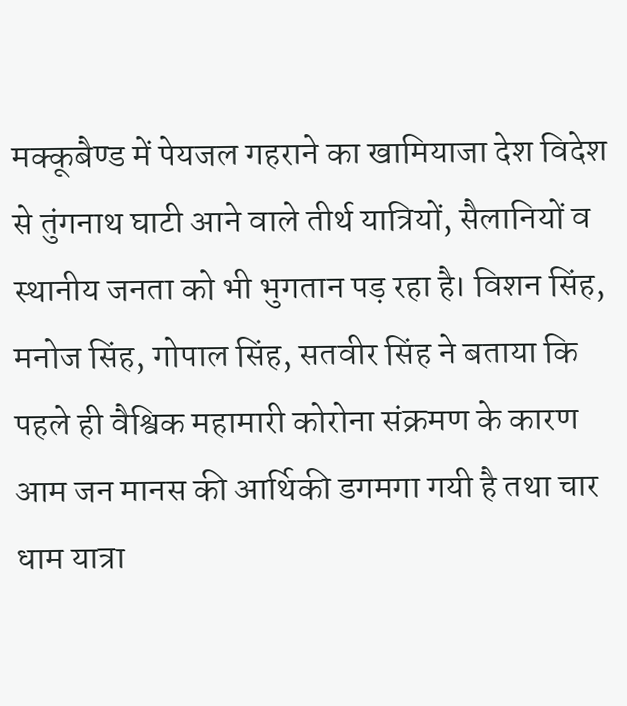मक्कूबैण्ड में पेयजल गहराने का खामियाजा देश विदेश से तुंगनाथ घाटी आने वाले तीर्थ यात्रियों, सैलानियों व स्थानीय जनता को भी भुगतान पड़ रहा है। विशन सिंह, मनोज सिंह, गोपाल सिंह, सतवीर सिंह ने बताया कि पहले ही वैश्विक महामारी कोरोना संक्रमण के कारण आम जन मानस की आर्थिकी डगमगा गयी है तथा चार धाम यात्रा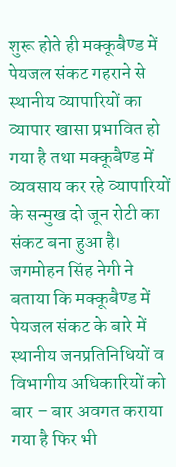शुरू होते ही मक्कूबैण्ड में पेयजल संकट गहराने से स्थानीय व्यापारियों का व्यापार खासा प्रभावित हो गया है तथा मक्कूबैण्ड में व्यवसाय कर रहे व्यापारियों के सन्मुख दो जून रोटी का संकट बना हुआ है। जगमोहन सिंह नेगी ने बताया कि मक्कूबैण्ड में पेयजल संकट के बारे में स्थानीय जनप्रतिनिधियों व विभागीय अधिकारियों को बार – बार अवगत कराया गया है फिर भी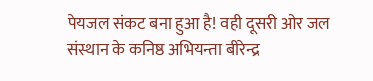पेयजल संकट बना हुआ है! वही दूसरी ओर जल संस्थान के कनिष्ठ अभियन्ता बीरेन्द्र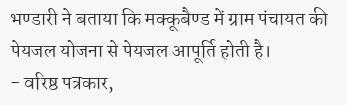भण्डारी ने बताया कि मक्कूबैण्ड में ग्राम पंचायत की पेयजल योजना से पेयजल आपूर्ति होती है।
- वरिष्ठ पत्रकार,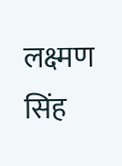लक्ष्मण सिंह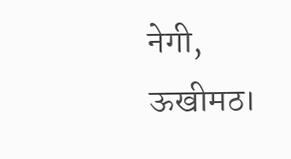नेगी, ऊखीमठ।